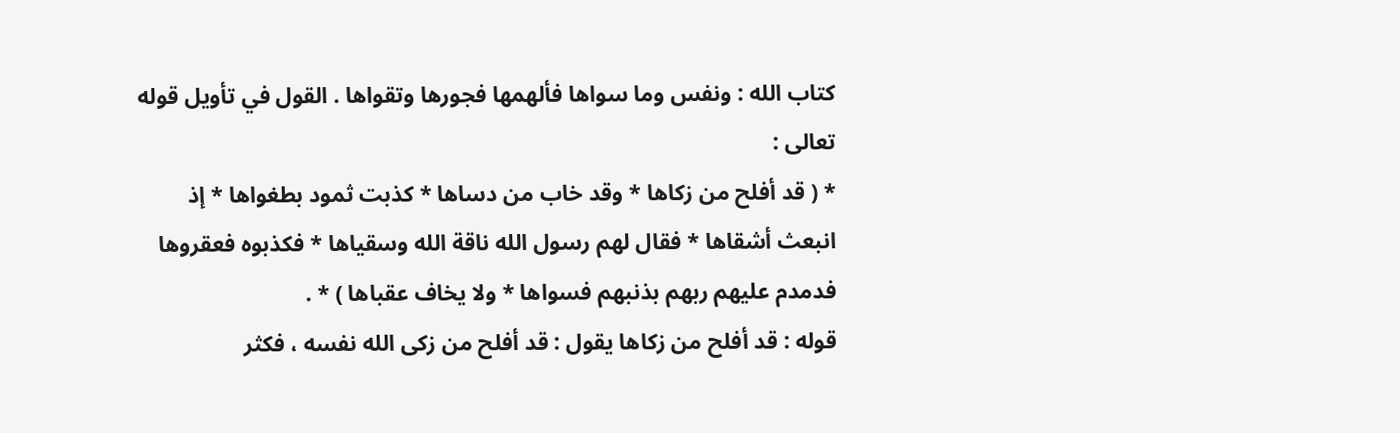كتاب الله : ونفس وما سواها فألهمها فجورها وتقواها . القول في تأويل قوله
تعالى :
* ( قد أفلح من زكاها * وقد خاب من دساها * كذبت ثمود بطغواها * إذ
انبعث أشقاها * فقال لهم رسول الله ناقة الله وسقياها * فكذبوه فعقروها
فدمدم عليهم ربهم بذنبهم فسواها * ولا يخاف عقباها ) * .
قوله : قد أفلح من زكاها يقول : قد أفلح من زكى الله نفسه ، فكثر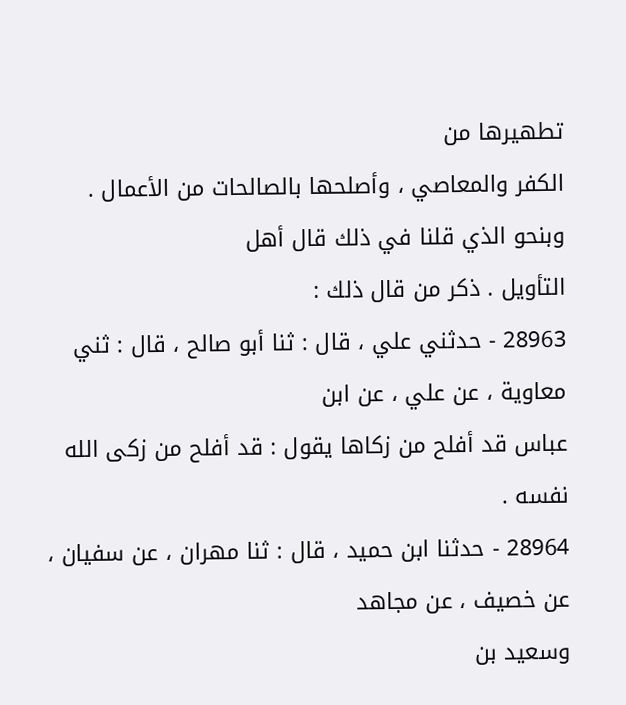تطهيرها من
الكفر والمعاصي ، وأصلحها بالصالحات من الأعمال . وبنحو الذي قلنا في ذلك قال أهل
التأويل . ذكر من قال ذلك :
28963 - حدثني علي ، قال : ثنا أبو صالح ، قال : ثني معاوية ، عن علي ، عن ابن
عباس قد أفلح من زكاها يقول : قد أفلح من زكى الله نفسه .
28964 - حدثنا ابن حميد ، قال : ثنا مهران ، عن سفيان ، عن خصيف ، عن مجاهد
وسعيد بن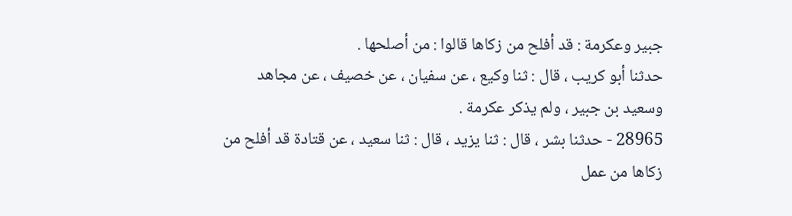جبير وعكرمة : قد أفلح من زكاها قالوا : من أصلحها .
حدثنا أبو كريب ، قال : ثنا وكيع ، عن سفيان ، عن خصيف ، عن مجاهد
وسعيد بن جبير ، ولم يذكر عكرمة .
28965 - حدثنا بشر ، قال : ثنا يزيد ، قال : ثنا سعيد ، عن قتادة قد أفلح من
زكاها من عمل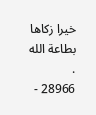خيرا زكاها بطاعة الله .
28966 -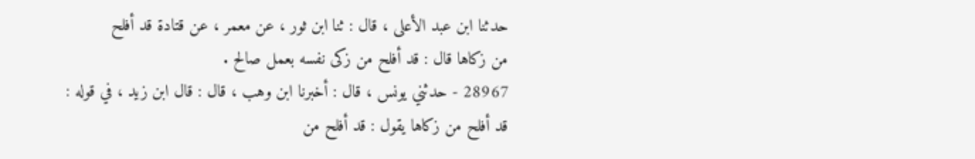حدثنا ابن عبد الأعلى ، قال : ثنا ابن ثور ، عن معمر ، عن قتادة قد أفلح
من زكاها قال : قد أفلح من زكى نفسه بعمل صالح .
28967 - حدثني يونس ، قال : أخبرنا ابن وهب ، قال : قال ابن زيد ، في قوله :
قد أفلح من زكاها يقول : قد أفلح من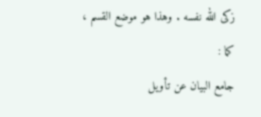زكى الله نفسه . وهذا هو موضع القسم ، كما :
جامع البيان عن تأويل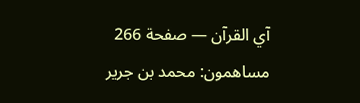آي القرآن — صفحة 266
مساهمون: محمد بن جرير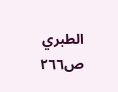الطبري
ص٢٦٦